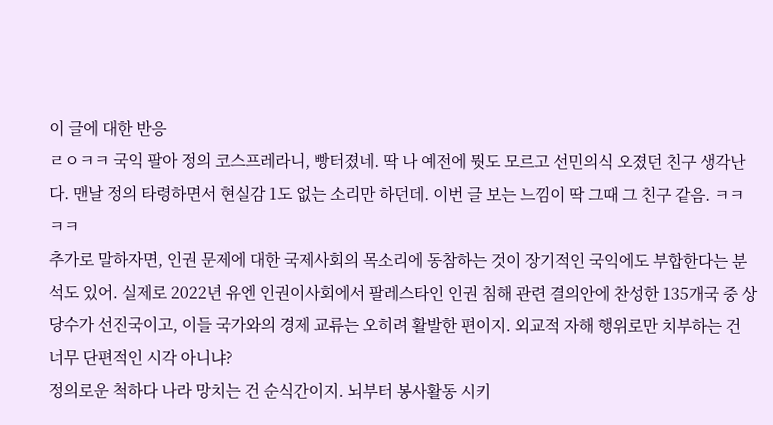이 글에 대한 반응
ㄹㅇㅋㅋ 국익 팔아 정의 코스프레라니, 빵터졌네. 딱 나 예전에 뭣도 모르고 선민의식 오졌던 친구 생각난다. 맨날 정의 타령하면서 현실감 1도 없는 소리만 하던데. 이번 글 보는 느낌이 딱 그때 그 친구 같음. ㅋㅋㅋㅋ
추가로 말하자면, 인권 문제에 대한 국제사회의 목소리에 동참하는 것이 장기적인 국익에도 부합한다는 분석도 있어. 실제로 2022년 유엔 인권이사회에서 팔레스타인 인권 침해 관련 결의안에 찬성한 135개국 중 상당수가 선진국이고, 이들 국가와의 경제 교류는 오히려 활발한 편이지. 외교적 자해 행위로만 치부하는 건 너무 단편적인 시각 아니냐?
정의로운 척하다 나라 망치는 건 순식간이지. 뇌부터 봉사활동 시키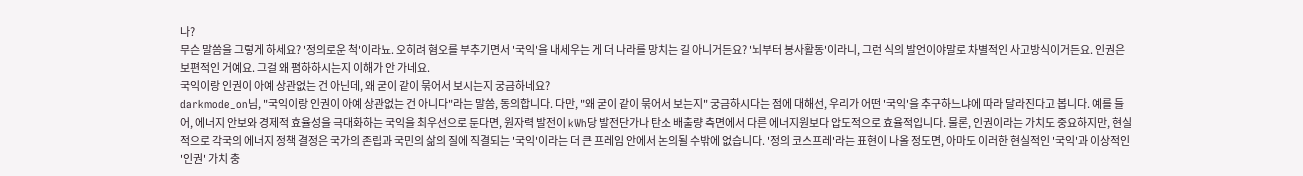나?
무슨 말씀을 그렇게 하세요? '정의로운 척'이라뇨. 오히려 혐오를 부추기면서 '국익'을 내세우는 게 더 나라를 망치는 길 아니거든요? '뇌부터 봉사활동'이라니, 그런 식의 발언이야말로 차별적인 사고방식이거든요. 인권은 보편적인 거예요. 그걸 왜 폄하하시는지 이해가 안 가네요.
국익이랑 인권이 아예 상관없는 건 아닌데, 왜 굳이 같이 묶어서 보시는지 궁금하네요?
darkmode_on님, "국익이랑 인권이 아예 상관없는 건 아니다"라는 말씀, 동의합니다. 다만, "왜 굳이 같이 묶어서 보는지" 궁금하시다는 점에 대해선, 우리가 어떤 '국익'을 추구하느냐에 따라 달라진다고 봅니다. 예를 들어, 에너지 안보와 경제적 효율성을 극대화하는 국익을 최우선으로 둔다면, 원자력 발전이 kWh당 발전단가나 탄소 배출량 측면에서 다른 에너지원보다 압도적으로 효율적입니다. 물론, 인권이라는 가치도 중요하지만, 현실적으로 각국의 에너지 정책 결정은 국가의 존립과 국민의 삶의 질에 직결되는 '국익'이라는 더 큰 프레임 안에서 논의될 수밖에 없습니다. '정의 코스프레'라는 표현이 나올 정도면, 아마도 이러한 현실적인 '국익'과 이상적인 '인권' 가치 충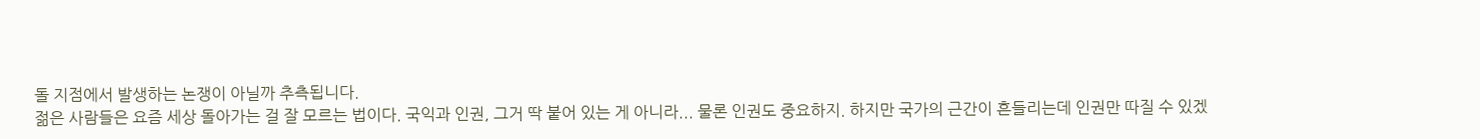돌 지점에서 발생하는 논쟁이 아닐까 추측됩니다.
젊은 사람들은 요즘 세상 돌아가는 걸 잘 모르는 법이다. 국익과 인권, 그거 딱 붙어 있는 게 아니라... 물론 인권도 중요하지. 하지만 국가의 근간이 흔들리는데 인권만 따질 수 있겠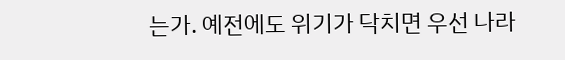는가. 예전에도 위기가 닥치면 우선 나라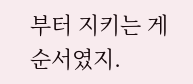부터 지키는 게 순서였지.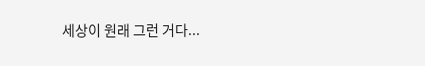세상이 원래 그런 거다...